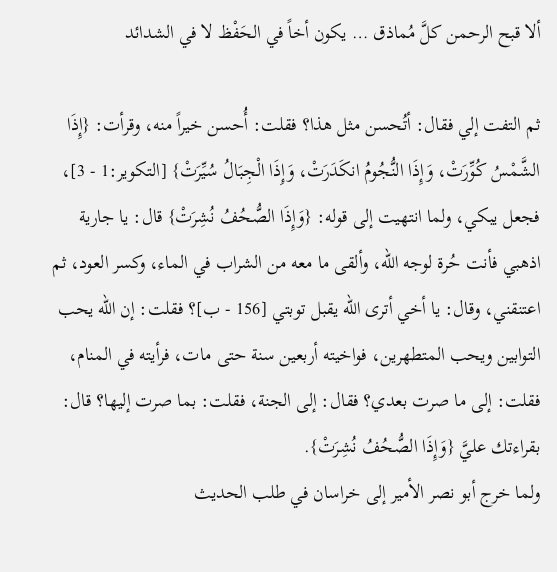ألا قبح الرحمن كلَّ مُماذق … يكون أخاً في الحَفْظ لا في الشدائد

ثم التفت إلي فقال: أتُحسن مثل هذا؟ فقلت: أُحسن خيراً منه، وقرأت: {إِذَا الشَّمْسُ كُوِّرَتْ، وَإِذَا النُّجُومُ انكَدَرَتْ، وَإِذَا الْجِبَالُ سُيِّرَتْ} [التكوير:1 - 3]، فجعل يبكي، ولما انتهيت إلى قوله: {وَإِذَا الصُّحُفُ نُشِرَتْ} قال: يا جارية اذهبي فأنت حُرة لوجه الله، وألقى ما معه من الشراب في الماء، وكسر العود، ثم اعتنقني، وقال: يا أخي أترى الله يقبل توبتي [156 - ب]؟ فقلت: إن الله يحب التوابين ويحب المتطهرين، فواخيته أربعين سنة حتى مات، فرأيته في المنام، فقلت: إلى ما صرت بعدي؟ فقال: إلى الجنة، فقلت: بما صرت إليها؟ قال: بقراءتك عليَّ {وَإِذَا الصُّحُفُ نُشِرَتْ}.
ولما خرج أبو نصر الأمير إلى خراسان في طلب الحديث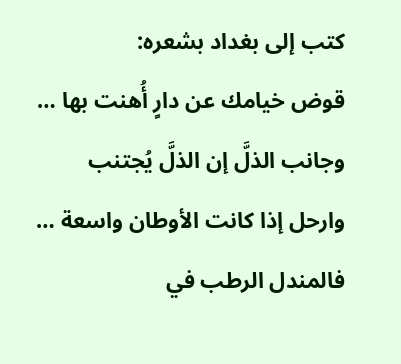كتب إلى بغداد بشعره:
قوض خيامك عن دارٍ أُهنت بها … وجانب الذلَّ إن الذلَّ يُجتنب
وارحل إذا كانت الأوطان واسعة … فالمندل الرطب في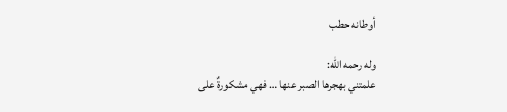أوطانه حطب

وله رحمه الله:
علمتني بهجرها الصبر عنها … فهي مشكورةٌ على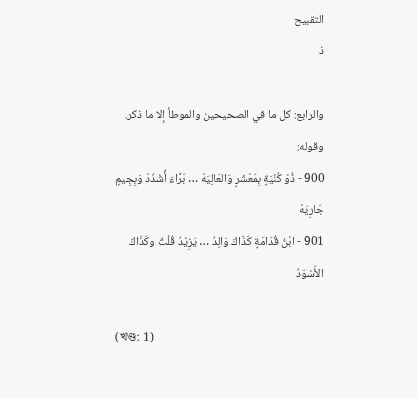التقبيح
ذ

والرابع: كل ما في الصحيحين والموطأ إلا ما ذكر.
وقوله:
900 - ذُوْ كُنْيَةٍ بِمَعْشَرٍ وَالعَالِيَهْ … بَرَّاءَ أُشْدُدْ وَبِجِيمٍ جَارِيَهْ
901 - ابْنُ قُدَامَةٍ كَذَاكَ وَالِدُ … يَزِيْدُ قُلْتُ وكَذَاكَ الأَسْوَدُ

(খণ্ড: 1)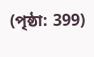(পৃষ্ঠা: 399)